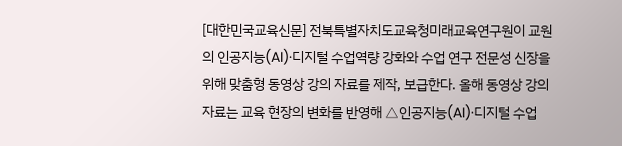[대한민국교육신문] 전북특별자치도교육청미래교육연구원이 교원의 인공지능(AI)·디지털 수업역량 강화와 수업 연구 전문성 신장을 위해 맞춤형 동영상 강의 자료를 제작, 보급한다. 올해 동영상 강의 자료는 교육 현장의 변화를 반영해 △인공지능(AI)·디지털 수업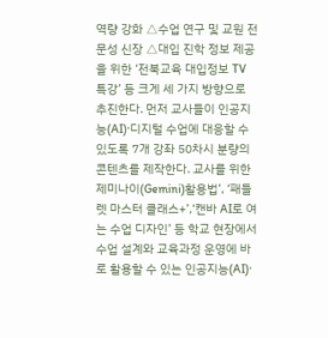역량 강화 △수업 연구 및 교원 전문성 신장 △대입 진학 정보 제공을 위한 ‘전북교육 대입정보 TV 특강’ 등 크게 세 가지 방향으로 추진한다. 먼저 교사들이 인공지능(AI)·디지털 수업에 대응할 수 있도록 7개 강좌 50차시 분량의 콘텐츠를 제작한다. 교사를 위한 제미나이(Gemini)활용법’, ‘패들렛 마스터 클래스+’,‘캔바 AI로 여는 수업 디자인’ 등 학교 현장에서 수업 설계와 교육과정 운영에 바로 활용할 수 있는 인공지능(AI)·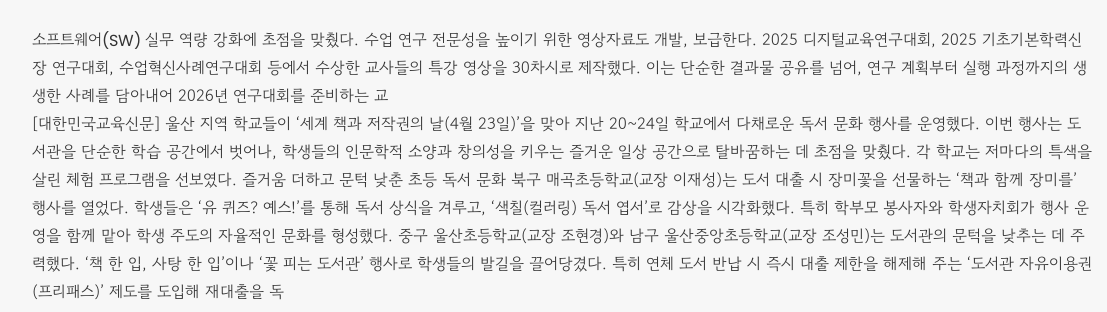소프트웨어(SW) 실무 역량 강화에 초점을 맞췄다. 수업 연구 전문성을 높이기 위한 영상자료도 개발, 보급한다. 2025 디지털교육연구대회, 2025 기초기본학력신장 연구대회, 수업혁신사례연구대회 등에서 수상한 교사들의 특강 영상을 30차시로 제작했다. 이는 단순한 결과물 공유를 넘어, 연구 계획부터 실행 과정까지의 생생한 사례를 담아내어 2026년 연구대회를 준비하는 교
[대한민국교육신문] 울산 지역 학교들이 ‘세계 책과 저작권의 날(4월 23일)’을 맞아 지난 20~24일 학교에서 다채로운 독서 문화 행사를 운영했다. 이번 행사는 도서관을 단순한 학습 공간에서 벗어나, 학생들의 인문학적 소양과 창의성을 키우는 즐거운 일상 공간으로 탈바꿈하는 데 초점을 맞췄다. 각 학교는 저마다의 특색을 살린 체험 프로그램을 선보였다. 즐거움 더하고 문턱 낮춘 초등 독서 문화 북구 매곡초등학교(교장 이재성)는 도서 대출 시 장미꽃을 선물하는 ‘책과 함께 장미를’ 행사를 열었다. 학생들은 ‘유 퀴즈? 예스!’를 통해 독서 상식을 겨루고, ‘색칠(컬러링) 독서 엽서’로 감상을 시각화했다. 특히 학부모 봉사자와 학생자치회가 행사 운영을 함께 맡아 학생 주도의 자율적인 문화를 형성했다. 중구 울산초등학교(교장 조현경)와 남구 울산중앙초등학교(교장 조성민)는 도서관의 문턱을 낮추는 데 주력했다. ‘책 한 입, 사탕 한 입’이나 ‘꽃 피는 도서관’ 행사로 학생들의 발길을 끌어당겼다. 특히 연체 도서 반납 시 즉시 대출 제한을 해제해 주는 ‘도서관 자유이용권(프리패스)’ 제도를 도입해 재대출을 독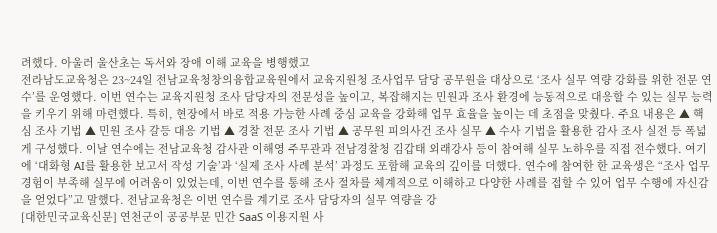려했다. 아울러 울산초는 독서와 장애 이해 교육을 병행했고
전라남도교육청은 23~24일 전남교육청창의융합교육원에서 교육지원청 조사업무 담당 공무원을 대상으로 ‘조사 실무 역량 강화를 위한 전문 연수’를 운영했다. 이번 연수는 교육지원청 조사 담당자의 전문성을 높이고, 복잡해지는 민원과 조사 환경에 능동적으로 대응할 수 있는 실무 능력을 키우기 위해 마련했다. 특히, 현장에서 바로 적용 가능한 사례 중심 교육을 강화해 업무 효율을 높이는 데 초점을 맞췄다. 주요 내용은 ▲ 핵심 조사 기법 ▲ 민원 조사 갈등 대응 기법 ▲ 경찰 전문 조사 기법 ▲ 공무원 피의사건 조사 실무 ▲ 수사 기법을 활용한 감사 조사 실전 등 폭넓게 구성했다. 이날 연수에는 전남교육청 감사관 이해영 주무관과 전남경찰청 김갑태 외래강사 등이 참여해 실무 노하우를 직접 전수했다. 여기에 ‘대화형 AI를 활용한 보고서 작성 기술’과 ‘실제 조사 사례 분석’ 과정도 포함해 교육의 깊이를 더했다. 연수에 참여한 한 교육생은 “조사 업무 경험이 부족해 실무에 어려움이 있었는데, 이번 연수를 통해 조사 절차를 체계적으로 이해하고 다양한 사례를 접할 수 있어 업무 수행에 자신감을 얻었다”고 말했다. 전남교육청은 이번 연수를 계기로 조사 담당자의 실무 역량을 강
[대한민국교육신문] 연천군이 공공부문 민간 SaaS 이용지원 사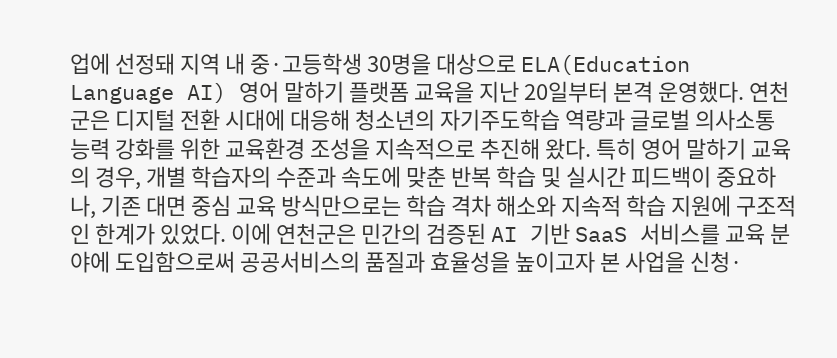업에 선정돼 지역 내 중·고등학생 30명을 대상으로 ELA(Education Language AI) 영어 말하기 플랫폼 교육을 지난 20일부터 본격 운영했다. 연천군은 디지털 전환 시대에 대응해 청소년의 자기주도학습 역량과 글로벌 의사소통 능력 강화를 위한 교육환경 조성을 지속적으로 추진해 왔다. 특히 영어 말하기 교육의 경우, 개별 학습자의 수준과 속도에 맞춘 반복 학습 및 실시간 피드백이 중요하나, 기존 대면 중심 교육 방식만으로는 학습 격차 해소와 지속적 학습 지원에 구조적인 한계가 있었다. 이에 연천군은 민간의 검증된 AI 기반 SaaS 서비스를 교육 분야에 도입함으로써 공공서비스의 품질과 효율성을 높이고자 본 사업을 신청·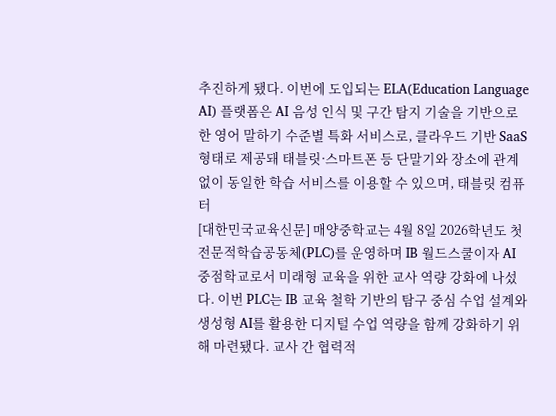추진하게 됐다. 이번에 도입되는 ELA(Education Language AI) 플랫폼은 AI 음성 인식 및 구간 탐지 기술을 기반으로 한 영어 말하기 수준별 특화 서비스로, 클라우드 기반 SaaS 형태로 제공돼 태블릿·스마트폰 등 단말기와 장소에 관계없이 동일한 학습 서비스를 이용할 수 있으며, 태블릿 컴퓨터
[대한민국교육신문] 매양중학교는 4월 8일 2026학년도 첫 전문적학습공동체(PLC)를 운영하며 IB 월드스쿨이자 AI 중점학교로서 미래형 교육을 위한 교사 역량 강화에 나섰다. 이번 PLC는 IB 교육 철학 기반의 탐구 중심 수업 설계와 생성형 AI를 활용한 디지털 수업 역량을 함께 강화하기 위해 마련됐다. 교사 간 협력적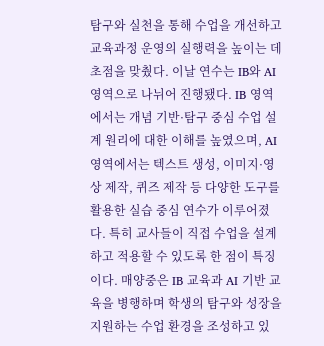탐구와 실천을 통해 수업을 개선하고 교육과정 운영의 실행력을 높이는 데 초점을 맞췄다. 이날 연수는 IB와 AI 영역으로 나뉘어 진행됐다. IB 영역에서는 개념 기반·탐구 중심 수업 설계 원리에 대한 이해를 높였으며, AI 영역에서는 텍스트 생성, 이미지·영상 제작, 퀴즈 제작 등 다양한 도구를 활용한 실습 중심 연수가 이루어졌다. 특히 교사들이 직접 수업을 설계하고 적용할 수 있도록 한 점이 특징이다. 매양중은 IB 교육과 AI 기반 교육을 병행하며 학생의 탐구와 성장을 지원하는 수업 환경을 조성하고 있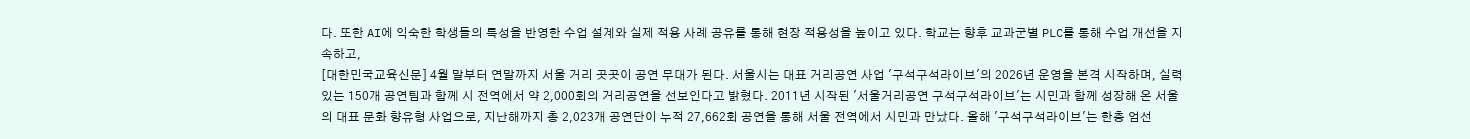다. 또한 AI에 익숙한 학생들의 특성을 반영한 수업 설계와 실제 적용 사례 공유를 통해 현장 적용성을 높이고 있다. 학교는 향후 교과군별 PLC를 통해 수업 개선을 지속하고,
[대한민국교육신문] 4월 말부터 연말까지 서울 거리 곳곳이 공연 무대가 된다. 서울시는 대표 거리공연 사업 '구석구석라이브'의 2026년 운영을 본격 시작하며, 실력 있는 150개 공연팀과 함께 시 전역에서 약 2,000회의 거리공연을 선보인다고 밝혔다. 2011년 시작된 '서울거리공연 구석구석라이브'는 시민과 함께 성장해 온 서울의 대표 문화 향유형 사업으로, 지난해까지 총 2,023개 공연단이 누적 27,662회 공연을 통해 서울 전역에서 시민과 만났다. 올해 '구석구석라이브'는 한층 엄선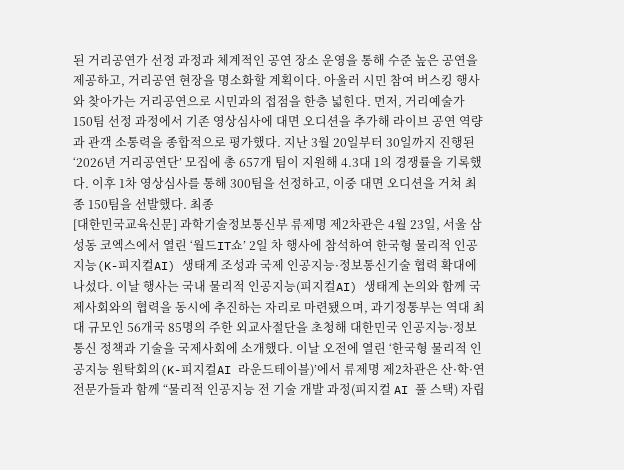된 거리공연가 선정 과정과 체계적인 공연 장소 운영을 통해 수준 높은 공연을 제공하고, 거리공연 현장을 명소화할 계획이다. 아울러 시민 참여 버스킹 행사와 찾아가는 거리공연으로 시민과의 접점을 한층 넓힌다. 먼저, 거리예술가 150팀 선정 과정에서 기존 영상심사에 대면 오디션을 추가해 라이브 공연 역량과 관객 소통력을 종합적으로 평가했다. 지난 3월 20일부터 30일까지 진행된 ‘2026년 거리공연단’ 모집에 총 657개 팀이 지원해 4.3대 1의 경쟁률을 기록했다. 이후 1차 영상심사를 통해 300팀을 선정하고, 이중 대면 오디션을 거쳐 최종 150팀을 선발했다. 최종
[대한민국교육신문] 과학기술정보통신부 류제명 제2차관은 4월 23일, 서울 삼성동 코엑스에서 열린 ‘월드IT쇼’ 2일 차 행사에 참석하여 한국형 물리적 인공지능(K-피지컬AI) 생태계 조성과 국제 인공지능·정보통신기술 협력 확대에 나섰다. 이날 행사는 국내 물리적 인공지능(피지컬AI) 생태계 논의와 함께 국제사회와의 협력을 동시에 추진하는 자리로 마련됐으며, 과기정통부는 역대 최대 규모인 56개국 85명의 주한 외교사절단을 초청해 대한민국 인공지능·정보 통신 정책과 기술을 국제사회에 소개했다. 이날 오전에 열린 ‘한국형 물리적 인공지능 원탁회의(K-피지컬AI 라운드테이블)’에서 류제명 제2차관은 산·학·연 전문가들과 함께 “물리적 인공지능 전 기술 개발 과정(피지컬 AI 풀 스택) 자립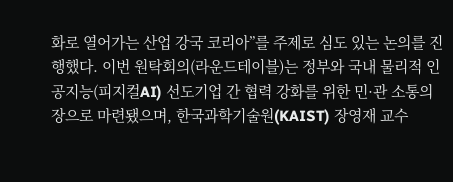화로 열어가는 산업 강국 코리아”를 주제로 심도 있는 논의를 진행했다. 이번 원탁회의(라운드테이블)는 정부와 국내 물리적 인공지능(피지컬AI) 선도기업 간 협력 강화를 위한 민·관 소통의 장으로 마련됐으며, 한국과학기술원(KAIST) 장영재 교수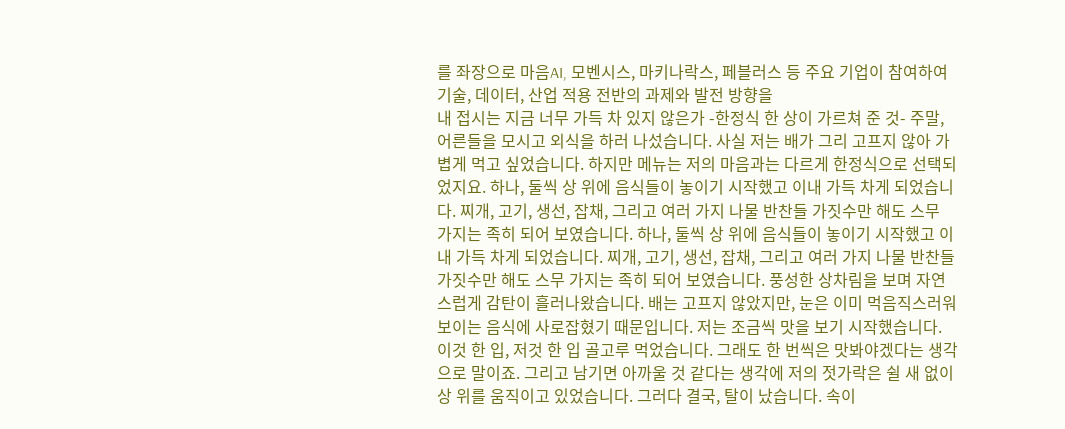를 좌장으로 마음AI, 모벤시스, 마키나락스, 페블러스 등 주요 기업이 참여하여 기술, 데이터, 산업 적용 전반의 과제와 발전 방향을
내 접시는 지금 너무 가득 차 있지 않은가 -한정식 한 상이 가르쳐 준 것- 주말, 어른들을 모시고 외식을 하러 나섰습니다. 사실 저는 배가 그리 고프지 않아 가볍게 먹고 싶었습니다. 하지만 메뉴는 저의 마음과는 다르게 한정식으로 선택되었지요. 하나, 둘씩 상 위에 음식들이 놓이기 시작했고 이내 가득 차게 되었습니다. 찌개, 고기, 생선, 잡채, 그리고 여러 가지 나물 반찬들 가짓수만 해도 스무 가지는 족히 되어 보였습니다. 하나, 둘씩 상 위에 음식들이 놓이기 시작했고 이내 가득 차게 되었습니다. 찌개, 고기, 생선, 잡채, 그리고 여러 가지 나물 반찬들 가짓수만 해도 스무 가지는 족히 되어 보였습니다. 풍성한 상차림을 보며 자연스럽게 감탄이 흘러나왔습니다. 배는 고프지 않았지만, 눈은 이미 먹음직스러워 보이는 음식에 사로잡혔기 때문입니다. 저는 조금씩 맛을 보기 시작했습니다. 이것 한 입, 저것 한 입 골고루 먹었습니다. 그래도 한 번씩은 맛봐야겠다는 생각으로 말이죠. 그리고 남기면 아까울 것 같다는 생각에 저의 젓가락은 쉴 새 없이 상 위를 움직이고 있었습니다. 그러다 결국, 탈이 났습니다. 속이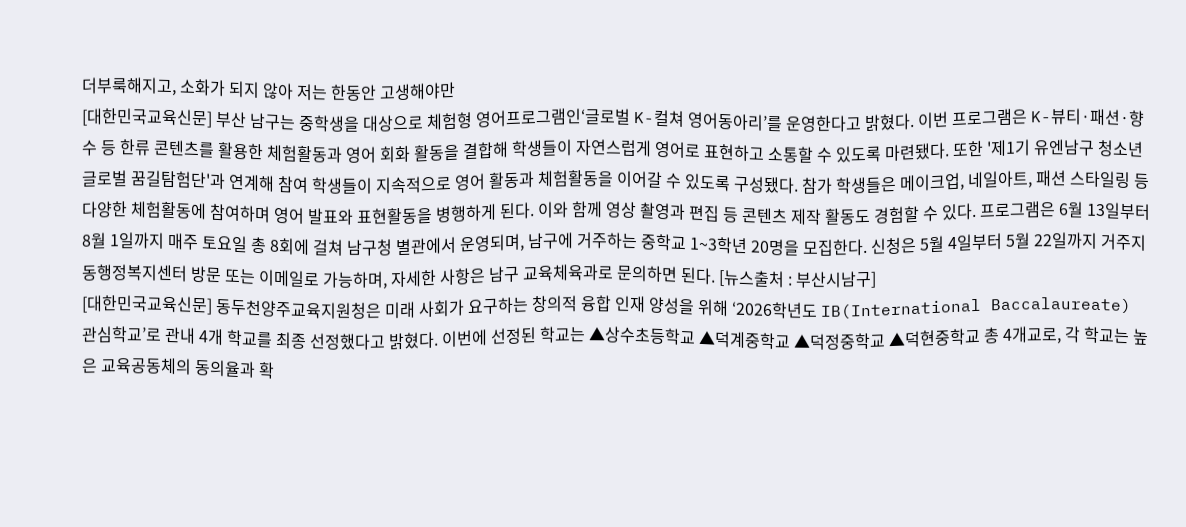더부룩해지고, 소화가 되지 않아 저는 한동안 고생해야만
[대한민국교육신문] 부산 남구는 중학생을 대상으로 체험형 영어프로그램인‘글로벌 K-컬쳐 영어동아리’를 운영한다고 밝혔다. 이번 프로그램은 K-뷰티·패션·향수 등 한류 콘텐츠를 활용한 체험활동과 영어 회화 활동을 결합해 학생들이 자연스럽게 영어로 표현하고 소통할 수 있도록 마련됐다. 또한 '제1기 유엔남구 청소년 글로벌 꿈길탐험단'과 연계해 참여 학생들이 지속적으로 영어 활동과 체험활동을 이어갈 수 있도록 구성됐다. 참가 학생들은 메이크업, 네일아트, 패션 스타일링 등 다양한 체험활동에 참여하며 영어 발표와 표현활동을 병행하게 된다. 이와 함께 영상 촬영과 편집 등 콘텐츠 제작 활동도 경험할 수 있다. 프로그램은 6월 13일부터 8월 1일까지 매주 토요일 총 8회에 걸쳐 남구청 별관에서 운영되며, 남구에 거주하는 중학교 1~3학년 20명을 모집한다. 신청은 5월 4일부터 5월 22일까지 거주지 동행정복지센터 방문 또는 이메일로 가능하며, 자세한 사항은 남구 교육체육과로 문의하면 된다. [뉴스출처 : 부산시남구]
[대한민국교육신문] 동두천양주교육지원청은 미래 사회가 요구하는 창의적 융합 인재 양성을 위해 ‘2026학년도 IB(International Baccalaureate) 관심학교’로 관내 4개 학교를 최종 선정했다고 밝혔다. 이번에 선정된 학교는 ▲상수초등학교 ▲덕계중학교 ▲덕정중학교 ▲덕현중학교 총 4개교로, 각 학교는 높은 교육공동체의 동의율과 확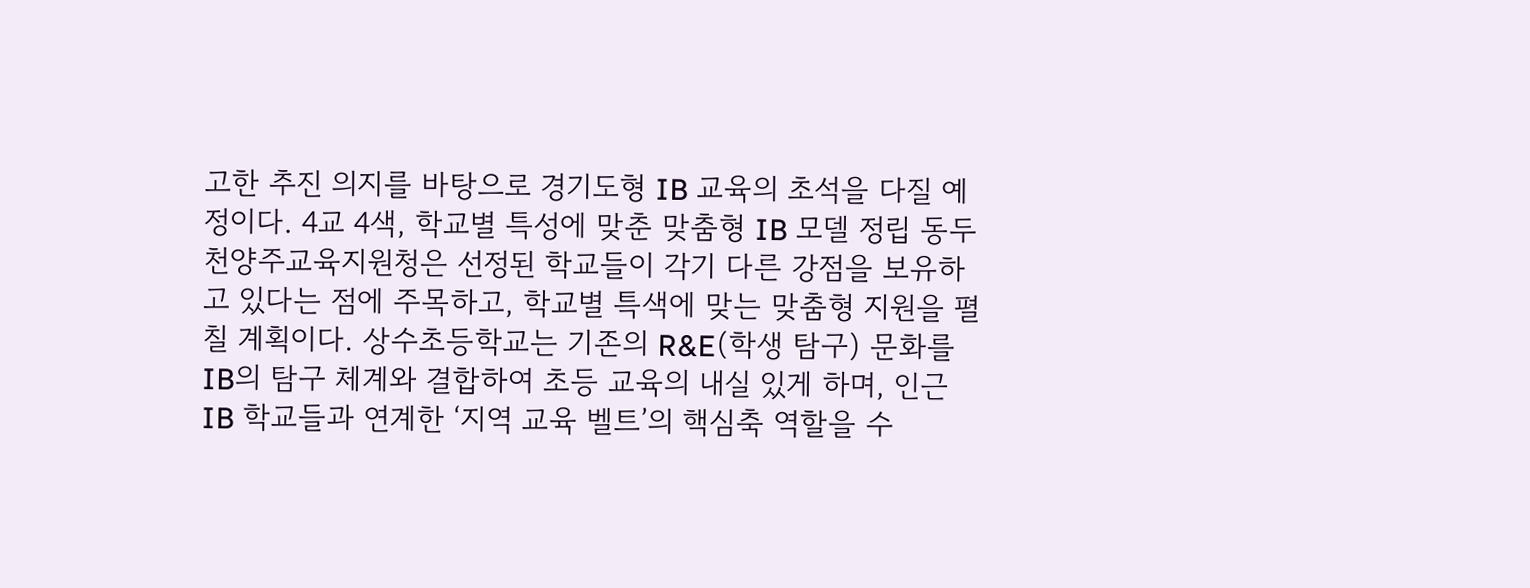고한 추진 의지를 바탕으로 경기도형 IB 교육의 초석을 다질 예정이다. 4교 4색, 학교별 특성에 맞춘 맞춤형 IB 모델 정립 동두천양주교육지원청은 선정된 학교들이 각기 다른 강점을 보유하고 있다는 점에 주목하고, 학교별 특색에 맞는 맞춤형 지원을 펼칠 계획이다. 상수초등학교는 기존의 R&E(학생 탐구) 문화를 IB의 탐구 체계와 결합하여 초등 교육의 내실 있게 하며, 인근 IB 학교들과 연계한 ‘지역 교육 벨트’의 핵심축 역할을 수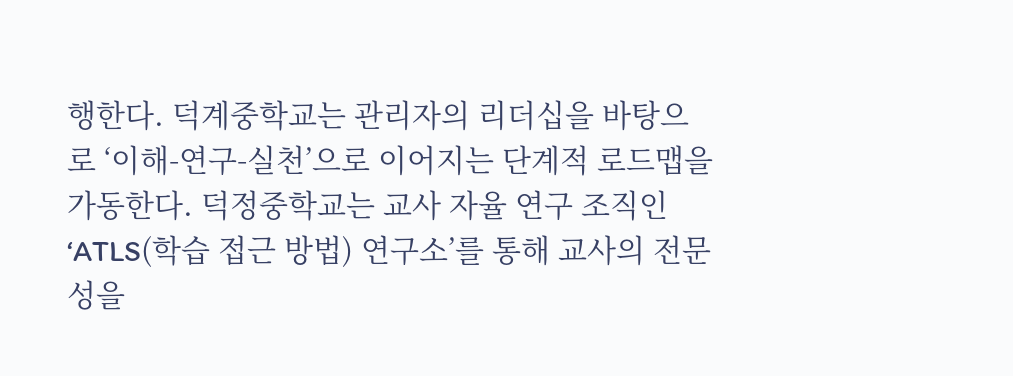행한다. 덕계중학교는 관리자의 리더십을 바탕으로 ‘이해-연구-실천’으로 이어지는 단계적 로드맵을 가동한다. 덕정중학교는 교사 자율 연구 조직인 ‘ATLS(학습 접근 방법) 연구소’를 통해 교사의 전문성을